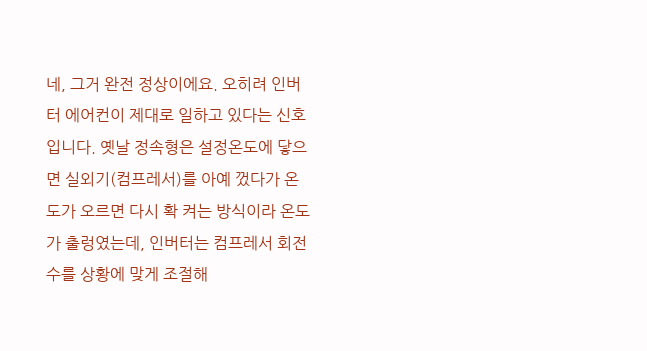네, 그거 완전 정상이에요. 오히려 인버터 에어컨이 제대로 일하고 있다는 신호입니다. 옛날 정속형은 설정온도에 닿으면 실외기(컴프레서)를 아예 껐다가 온도가 오르면 다시 확 켜는 방식이라 온도가 출렁였는데, 인버터는 컴프레서 회전수를 상황에 맞게 조절해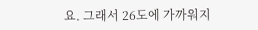요. 그래서 26도에 가까워지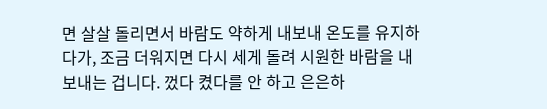면 살살 돌리면서 바람도 약하게 내보내 온도를 유지하다가, 조금 더워지면 다시 세게 돌려 시원한 바람을 내보내는 겁니다. 껐다 켰다를 안 하고 은은하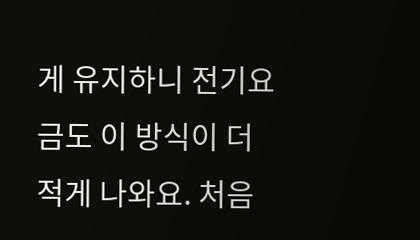게 유지하니 전기요금도 이 방식이 더 적게 나와요. 처음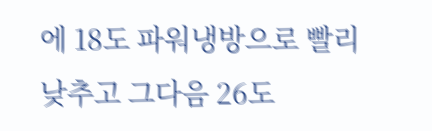에 18도 파워냉방으로 빨리 낮추고 그다음 26도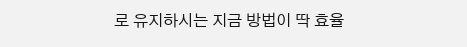로 유지하시는 지금 방법이 딱 효율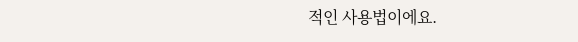적인 사용법이에요.